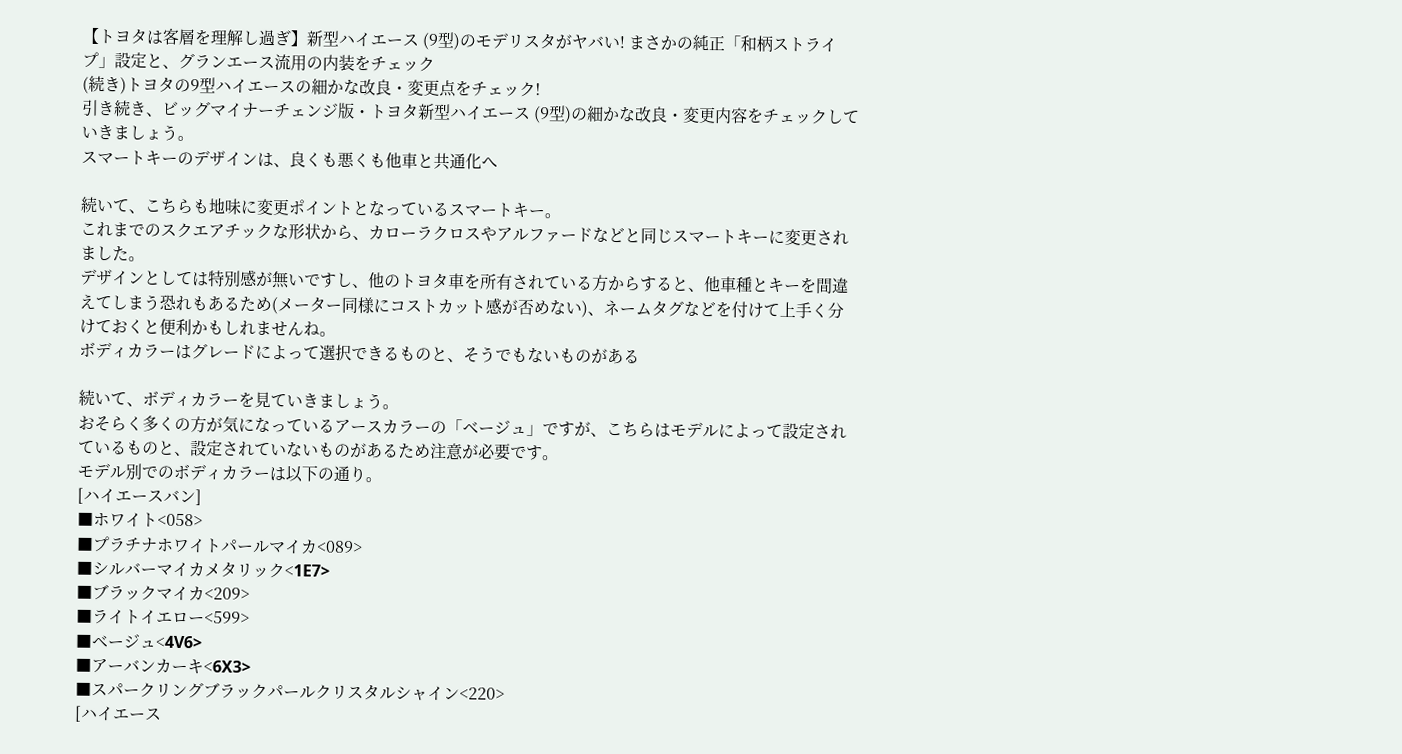【トヨタは客層を理解し過ぎ】新型ハイエース (9型)のモデリスタがヤバい! まさかの純正「和柄ストライプ」設定と、グランエース流用の内装をチェック
(続き)トヨタの9型ハイエースの細かな改良・変更点をチェック!
引き続き、ビッグマイナーチェンジ版・トヨタ新型ハイエース (9型)の細かな改良・変更内容をチェックしていきましょう。
スマートキーのデザインは、良くも悪くも他車と共通化へ

続いて、こちらも地味に変更ポイントとなっているスマートキー。
これまでのスクエアチックな形状から、カローラクロスやアルファードなどと同じスマートキーに変更されました。
デザインとしては特別感が無いですし、他のトヨタ車を所有されている方からすると、他車種とキーを間違えてしまう恐れもあるため(メーター同様にコストカット感が否めない)、ネームタグなどを付けて上手く分けておくと便利かもしれませんね。
ボディカラーはグレードによって選択できるものと、そうでもないものがある

続いて、ボディカラーを見ていきましょう。
おそらく多くの方が気になっているアースカラーの「ベージュ」ですが、こちらはモデルによって設定されているものと、設定されていないものがあるため注意が必要です。
モデル別でのボディカラーは以下の通り。
[ハイエースバン]
■ホワイト<058>
■プラチナホワイトパールマイカ<089>
■シルバーマイカメタリック<1E7>
■ブラックマイカ<209>
■ライトイエロー<599>
■ベージュ<4V6>
■アーバンカーキ<6X3>
■スパークリングブラックパールクリスタルシャイン<220>
[ハイエース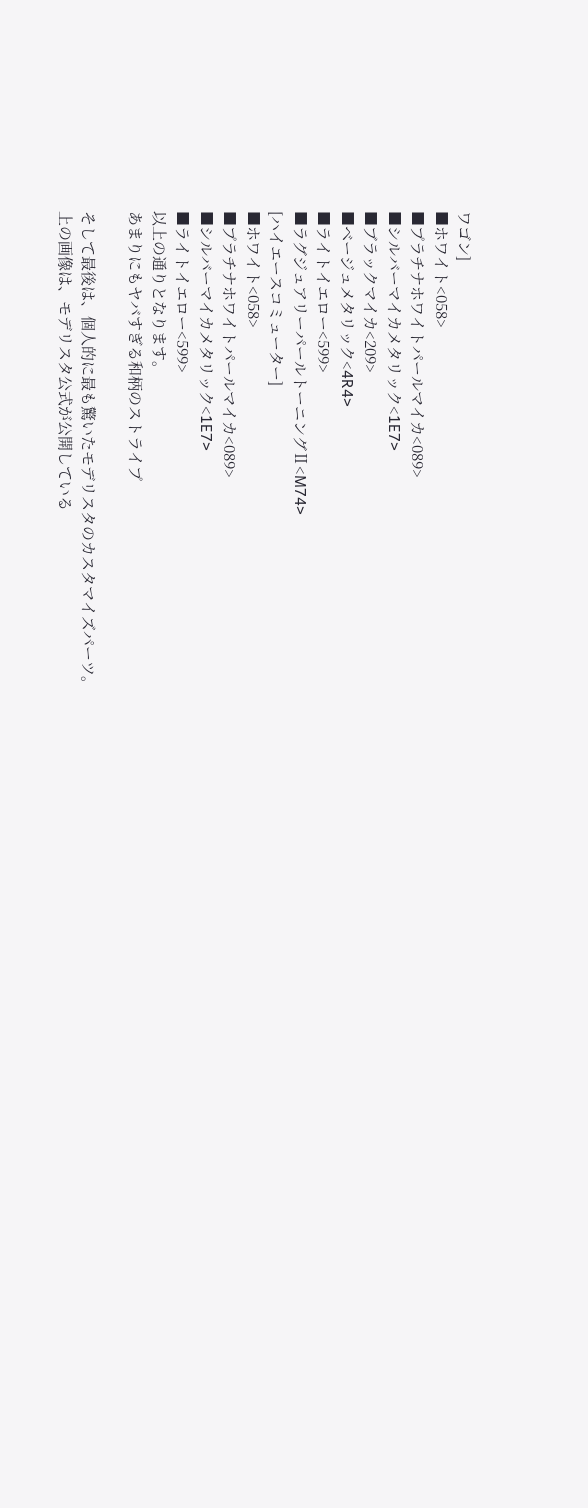ワゴン]
■ホワイト<058>
■プラチナホワイトパールマイカ<089>
■シルバーマイカメタリック<1E7>
■ブラックマイカ<209>
■ベージュメタリック<4R4>
■ライトイエロー<599>
■ラグジュアリーパールトーニングⅡ<M74>
[ハイエースコミューター]
■ホワイト<058>
■プラチナホワイトパールマイカ<089>
■シルバーマイカメタリック<1E7>
■ライトイエロー<599>
以上の通りとなります。
あまりにもヤバすぎる和柄のストライプ

そして最後は、個人的に最も驚いたモデリスタのカスタマイズパーツ。
上の画像は、モデリスタ公式が公開している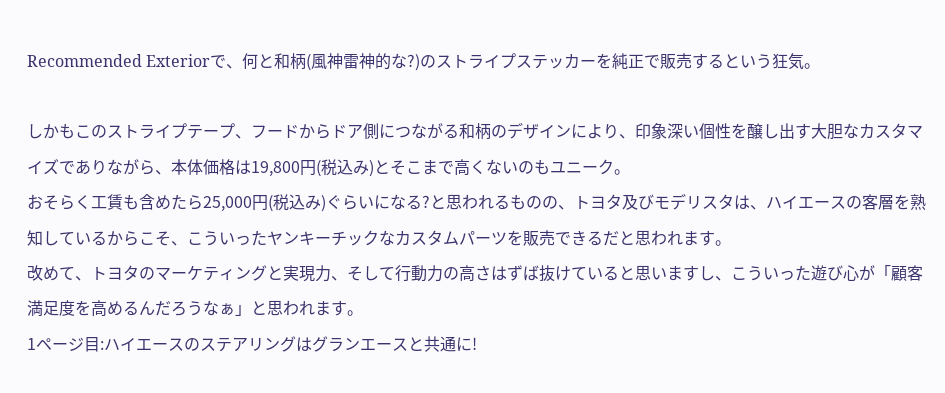Recommended Exteriorで、何と和柄(風神雷神的な?)のストライプステッカーを純正で販売するという狂気。

しかもこのストライプテープ、フードからドア側につながる和柄のデザインにより、印象深い個性を醸し出す大胆なカスタマイズでありながら、本体価格は19,800円(税込み)とそこまで高くないのもユニーク。
おそらく工賃も含めたら25,000円(税込み)ぐらいになる?と思われるものの、トヨタ及びモデリスタは、ハイエースの客層を熟知しているからこそ、こういったヤンキーチックなカスタムパーツを販売できるだと思われます。
改めて、トヨタのマーケティングと実現力、そして行動力の高さはずば抜けていると思いますし、こういった遊び心が「顧客満足度を高めるんだろうなぁ」と思われます。
1ページ目:ハイエースのステアリングはグランエースと共通に!